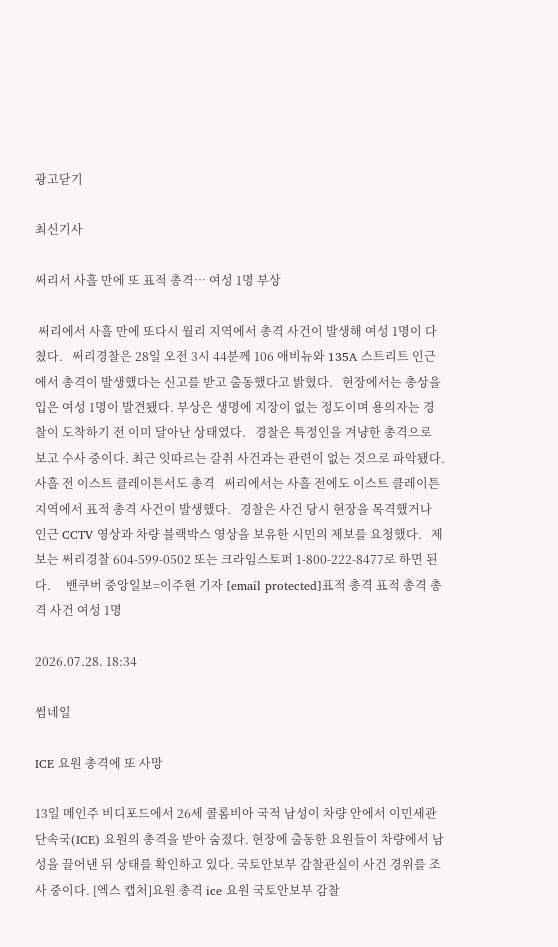광고닫기

최신기사

써리서 사흘 만에 또 표적 총격… 여성 1명 부상

 써리에서 사흘 만에 또다시 월리 지역에서 총격 사건이 발생해 여성 1명이 다쳤다.   써리경찰은 28일 오전 3시 44분께 106 애비뉴와 135A 스트리트 인근에서 총격이 발생했다는 신고를 받고 출동했다고 밝혔다.   현장에서는 총상을 입은 여성 1명이 발견됐다. 부상은 생명에 지장이 없는 정도이며 용의자는 경찰이 도착하기 전 이미 달아난 상태였다.   경찰은 특정인을 겨냥한 총격으로 보고 수사 중이다. 최근 잇따르는 갈취 사건과는 관련이 없는 것으로 파악됐다.   사흘 전 이스트 클레이튼서도 총격   써리에서는 사흘 전에도 이스트 클레이튼 지역에서 표적 총격 사건이 발생했다.   경찰은 사건 당시 현장을 목격했거나 인근 CCTV 영상과 차량 블랙박스 영상을 보유한 시민의 제보를 요청했다.   제보는 써리경찰 604-599-0502 또는 크라임스토퍼 1-800-222-8477로 하면 된다.     밴쿠버 중앙일보=이주현 기자 [email protected]표적 총격 표적 총격 총격 사건 여성 1명

2026.07.28. 18:34

썸네일

ICE 요원 총격에 또 사망

13일 메인주 비디포드에서 26세 콜롬비아 국적 남성이 차량 안에서 이민세관단속국(ICE) 요원의 총격을 받아 숨졌다. 현장에 출동한 요원들이 차량에서 남성을 끌어낸 뒤 상태를 확인하고 있다. 국토안보부 감찰관실이 사건 경위를 조사 중이다. [엑스 캡처]요원 총격 ice 요원 국토안보부 감찰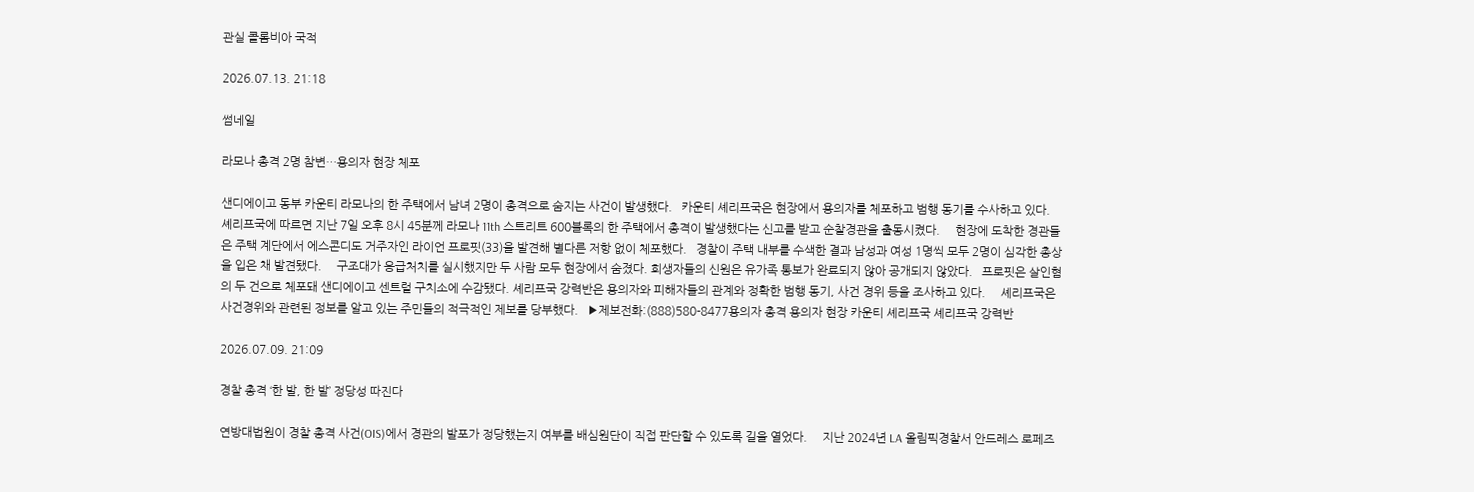관실 콜롬비아 국적

2026.07.13. 21:18

썸네일

라모나 총격 2명 참변…용의자 현장 체포

샌디에이고 동부 카운티 라모나의 한 주택에서 남녀 2명이 총격으로 숨지는 사건이 발생했다.   카운티 셰리프국은 현장에서 용의자를 체포하고 범행 동기를 수사하고 있다.   셰리프국에 따르면 지난 7일 오후 8시 45분께 라모나 11th 스트리트 600블록의 한 주택에서 총격이 발생했다는 신고를 받고 순찰경관을 출동시켰다.     현장에 도착한 경관들은 주택 계단에서 에스콘디도 거주자인 라이언 프로핏(33)을 발견해 별다른 저항 없이 체포했다.   경찰이 주택 내부를 수색한 결과 남성과 여성 1명씩 모두 2명이 심각한 총상을 입은 채 발견됐다.     구조대가 응급처치를 실시했지만 두 사람 모두 현장에서 숨졌다. 희생자들의 신원은 유가족 통보가 완료되지 않아 공개되지 않았다.   프로핏은 살인혐의 두 건으로 체포돼 샌디에이고 센트럴 구치소에 수감됐다. 셰리프국 강력반은 용의자와 피해자들의 관계와 정확한 범행 동기, 사건 경위 등을 조사하고 있다.     셰리프국은 사건경위와 관련된 정보를 알고 있는 주민들의 적극적인 제보를 당부했다.   ▶제보전화:(888)580-8477용의자 총격 용의자 현장 카운티 셰리프국 셰리프국 강력반

2026.07.09. 21:09

경찰 총격 ‘한 발, 한 발’ 정당성 따진다

연방대법원이 경찰 총격 사건(OIS)에서 경관의 발포가 정당했는지 여부를 배심원단이 직접 판단할 수 있도록 길을 열었다.     지난 2024년 LA 올림픽경찰서 안드레스 로페즈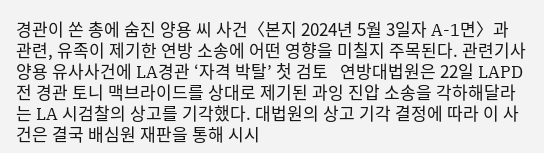경관이 쏜 총에 숨진 양용 씨 사건〈본지 2024년 5월 3일자 A-1면〉과 관련, 유족이 제기한 연방 소송에 어떤 영향을 미칠지 주목된다. 관련기사 양용 유사사건에 LA경관 ‘자격 박탈’ 첫 검토   연방대법원은 22일 LAPD 전 경관 토니 맥브라이드를 상대로 제기된 과잉 진압 소송을 각하해달라는 LA 시검찰의 상고를 기각했다. 대법원의 상고 기각 결정에 따라 이 사건은 결국 배심원 재판을 통해 시시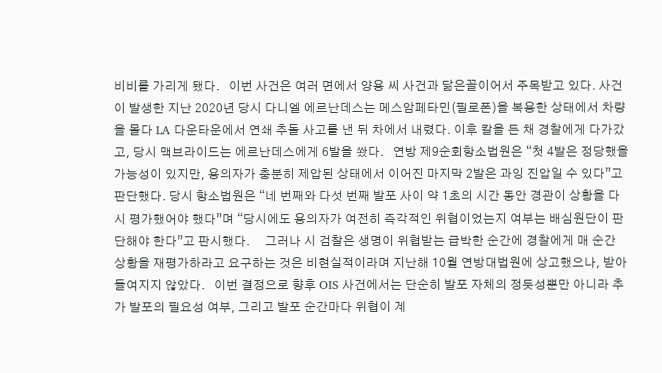비비를 가리게 됐다.   이번 사건은 여러 면에서 양용 씨 사건과 닮은꼴이어서 주목받고 있다. 사건이 발생한 지난 2020년 당시 다니엘 에르난데스는 메스암페타민(필로폰)을 복용한 상태에서 차량을 몰다 LA 다운타운에서 연쇄 추돌 사고를 낸 뒤 차에서 내렸다. 이후 칼을 든 채 경찰에게 다가갔고, 당시 맥브라이드는 에르난데스에게 6발을 쐈다.   연방 제9순회항소법원은 “첫 4발은 정당했을 가능성이 있지만, 용의자가 충분히 제압된 상태에서 이어진 마지막 2발은 과잉 진압일 수 있다”고 판단했다. 당시 항소법원은 “네 번째와 다섯 번째 발포 사이 약 1초의 시간 동안 경관이 상황을 다시 평가했어야 했다”며 “당시에도 용의자가 여전히 즉각적인 위협이었는지 여부는 배심원단이 판단해야 한다”고 판시했다.     그러나 시 검찰은 생명이 위협받는 급박한 순간에 경찰에게 매 순간 상황을 재평가하라고 요구하는 것은 비현실적이라며 지난해 10월 연방대법원에 상고했으나, 받아들여지지 않았다.   이번 결정으로 향후 OIS 사건에서는 단순히 발포 자체의 정듯성뿐만 아니라 추가 발포의 필요성 여부, 그리고 발포 순간마다 위협이 계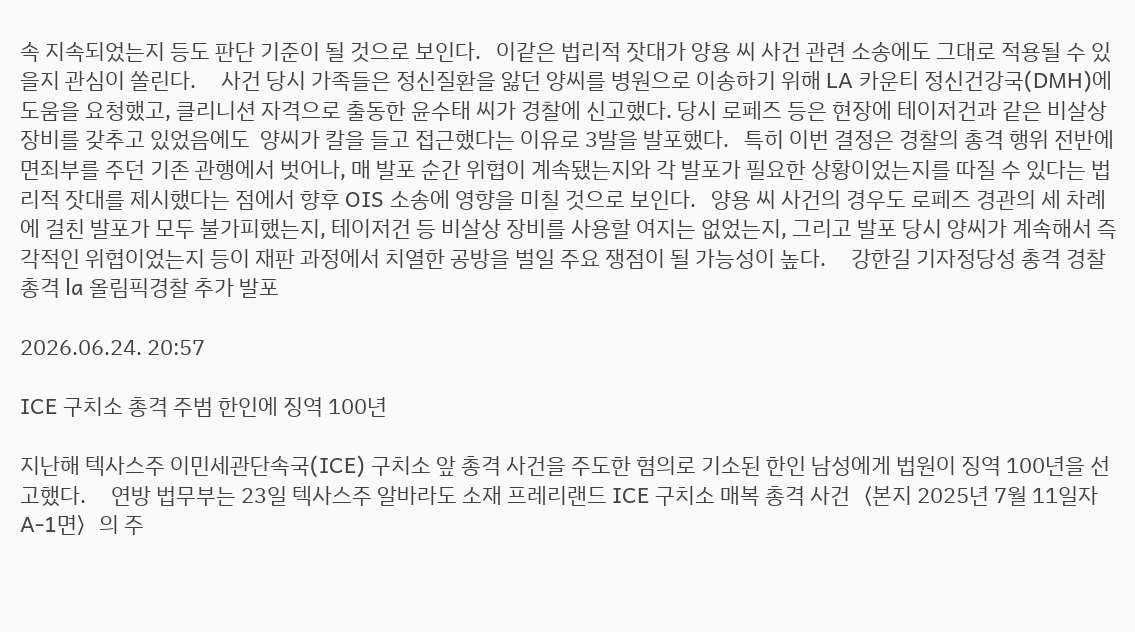속 지속되었는지 등도 판단 기준이 될 것으로 보인다.   이같은 법리적 잣대가 양용 씨 사건 관련 소송에도 그대로 적용될 수 있을지 관심이 쏠린다.     사건 당시 가족들은 정신질환을 앓던 양씨를 병원으로 이송하기 위해 LA 카운티 정신건강국(DMH)에 도움을 요청했고, 클리니션 자격으로 출동한 윤수태 씨가 경찰에 신고했다. 당시 로페즈 등은 현장에 테이저건과 같은 비살상 장비를 갖추고 있었음에도  양씨가 칼을 들고 접근했다는 이유로 3발을 발포했다.   특히 이번 결정은 경찰의 총격 행위 전반에 면죄부를 주던 기존 관행에서 벗어나, 매 발포 순간 위협이 계속됐는지와 각 발포가 필요한 상황이었는지를 따질 수 있다는 법리적 잣대를 제시했다는 점에서 향후 OIS 소송에 영향을 미칠 것으로 보인다.   양용 씨 사건의 경우도 로페즈 경관의 세 차례에 걸친 발포가 모두 불가피했는지, 테이저건 등 비살상 장비를 사용할 여지는 없었는지, 그리고 발포 당시 양씨가 계속해서 즉각적인 위협이었는지 등이 재판 과정에서 치열한 공방을 벌일 주요 쟁점이 될 가능성이 높다.     강한길 기자정당성 총격 경찰 총격 la 올림픽경찰 추가 발포

2026.06.24. 20:57

ICE 구치소 총격 주범 한인에 징역 100년

지난해 텍사스주 이민세관단속국(ICE) 구치소 앞 총격 사건을 주도한 혐의로 기소된 한인 남성에게 법원이 징역 100년을 선고했다.     연방 법무부는 23일 텍사스주 알바라도 소재 프레리랜드 ICE 구치소 매복 총격 사건〈본지 2025년 7월 11일자 A-1면〉의 주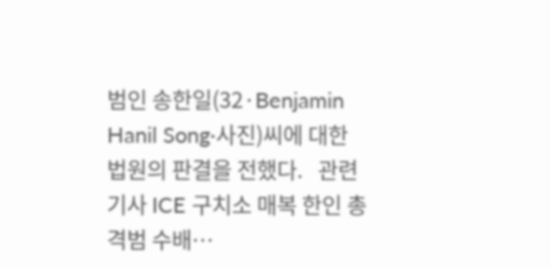범인 송한일(32·Benjamin Hanil Song·사진)씨에 대한 법원의 판결을 전했다.   관련기사 ICE 구치소 매복 한인 총격범 수배…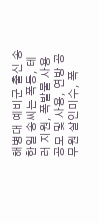해병대 예비군 출신 송한일 송씨는 폭동, 테러 지원, 폭발물 사용 공모 및 사용, 연방 공무원 살인미수, 폭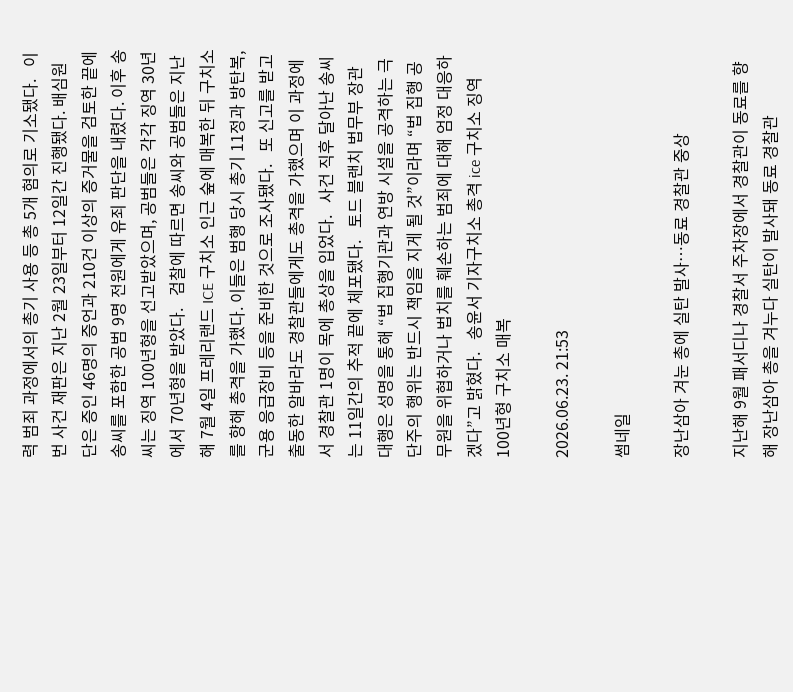력 범죄 과정에서의 총기 사용 등 총 5개 혐의로 기소됐다.   이번 사건 재판은 지난 2월 23일부터 12일간 진행됐다. 배심원단은 증인 46명의 증언과 210건 이상의 증거물을 검토한 끝에 송씨를 포함한 공범 9명 전원에게 유죄 판단을 내렸다. 이후 송씨는 징역 100년형을 선고받았으며, 공범들은 각각 징역 30년에서 70년형을 받았다.   검찰에 따르면 송씨와 공범들은 지난해 7월 4일 프레리랜드 ICE 구치소 인근 숲에 매복한 뒤 구치소를 향해 총격을 가했다. 이들은 범행 당시 총기 11정과 방탄복, 군용 응급장비 등을 준비한 것으로 조사됐다.   또 신고를 받고 출동한 알바라도 경찰관들에게도 총격을 가했으며 이 과정에서 경찰관 1명이 목에 총상을 입었다.   사건 직후 달아난 송씨는 11일간의 추적 끝에 체포됐다.   토드 블랜치 법무부 장관 대행은 성명을 통해 “법 집행기관과 연방 시설을 공격하는 극단주의 행위는 반드시 책임을 지게 될 것”이라며 “법 집행 공무원을 위협하거나 법치를 훼손하는 범죄에 대해 엄정 대응하겠다”고 밝혔다.   송윤서 기자구치소 총격 ice 구치소 징역 100년형 구치소 매복

2026.06.23. 21:53

썸네일

장난삼아 겨눈 총에 실탄 발사…동료 경찰관 중상

지난해 9월 패서디나 경찰서 주차장에서 경찰관이 동료를 향해 장난삼아 총을 겨누다 실탄이 발사돼 동료 경찰관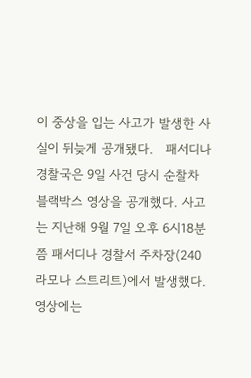이 중상을 입는 사고가 발생한 사실이 뒤늦게 공개됐다.   패서디나 경찰국은 9일 사건 당시 순찰차 블랙박스 영상을 공개했다. 사고는 지난해 9월 7일 오후 6시18분쯤 패서디나 경찰서 주차장(240 라모나 스트리트)에서 발생했다.   영상에는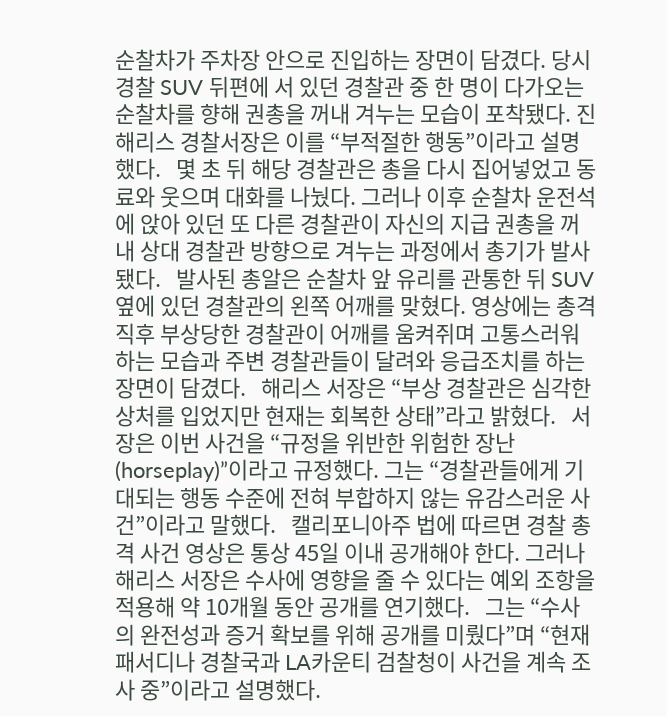순찰차가 주차장 안으로 진입하는 장면이 담겼다. 당시 경찰 SUV 뒤편에 서 있던 경찰관 중 한 명이 다가오는 순찰차를 향해 권총을 꺼내 겨누는 모습이 포착됐다. 진 해리스 경찰서장은 이를 “부적절한 행동”이라고 설명했다.   몇 초 뒤 해당 경찰관은 총을 다시 집어넣었고 동료와 웃으며 대화를 나눴다. 그러나 이후 순찰차 운전석에 앉아 있던 또 다른 경찰관이 자신의 지급 권총을 꺼내 상대 경찰관 방향으로 겨누는 과정에서 총기가 발사됐다.   발사된 총알은 순찰차 앞 유리를 관통한 뒤 SUV 옆에 있던 경찰관의 왼쪽 어깨를 맞혔다. 영상에는 총격 직후 부상당한 경찰관이 어깨를 움켜쥐며 고통스러워하는 모습과 주변 경찰관들이 달려와 응급조치를 하는 장면이 담겼다.   해리스 서장은 “부상 경찰관은 심각한 상처를 입었지만 현재는 회복한 상태”라고 밝혔다.   서장은 이번 사건을 “규정을 위반한 위험한 장난(horseplay)”이라고 규정했다. 그는 “경찰관들에게 기대되는 행동 수준에 전혀 부합하지 않는 유감스러운 사건”이라고 말했다.   캘리포니아주 법에 따르면 경찰 총격 사건 영상은 통상 45일 이내 공개해야 한다. 그러나 해리스 서장은 수사에 영향을 줄 수 있다는 예외 조항을 적용해 약 10개월 동안 공개를 연기했다.   그는 “수사의 완전성과 증거 확보를 위해 공개를 미뤘다”며 “현재 패서디나 경찰국과 LA카운티 검찰청이 사건을 계속 조사 중”이라고 설명했다.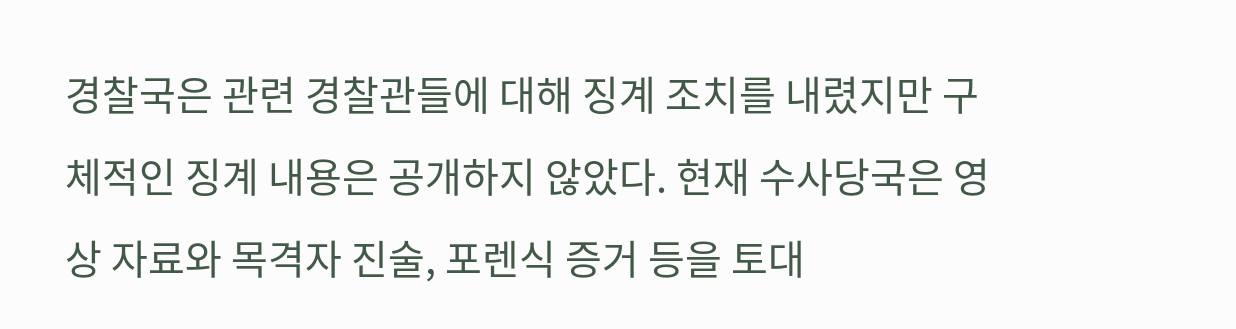경찰국은 관련 경찰관들에 대해 징계 조치를 내렸지만 구체적인 징계 내용은 공개하지 않았다. 현재 수사당국은 영상 자료와 목격자 진술, 포렌식 증거 등을 토대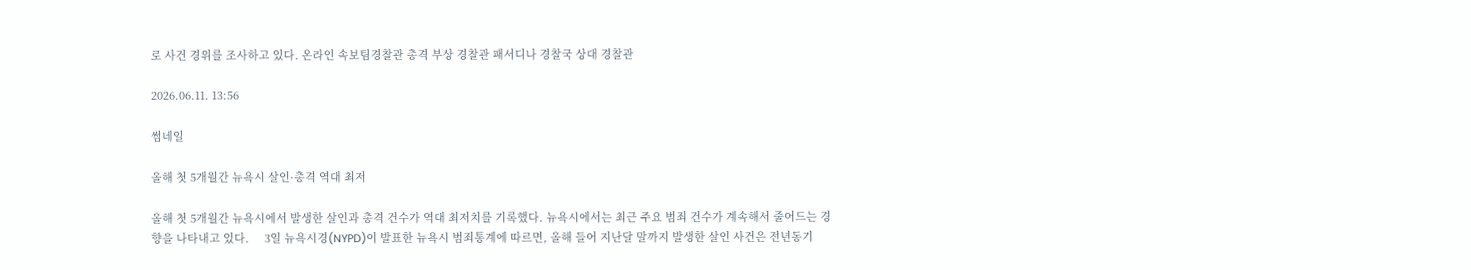로 사건 경위를 조사하고 있다. 온라인 속보팀경찰관 총격 부상 경찰관 패서디나 경찰국 상대 경찰관

2026.06.11. 13:56

썸네일

올해 첫 5개월간 뉴욕시 살인·총격 역대 최저

올해 첫 5개월간 뉴욕시에서 발생한 살인과 총격 건수가 역대 최저치를 기록했다. 뉴욕시에서는 최근 주요 범죄 건수가 계속해서 줄어드는 경향을 나타내고 있다.     3일 뉴욕시경(NYPD)이 발표한 뉴욕시 범죄통계에 따르면, 올해 들어 지난달 말까지 발생한 살인 사건은 전년동기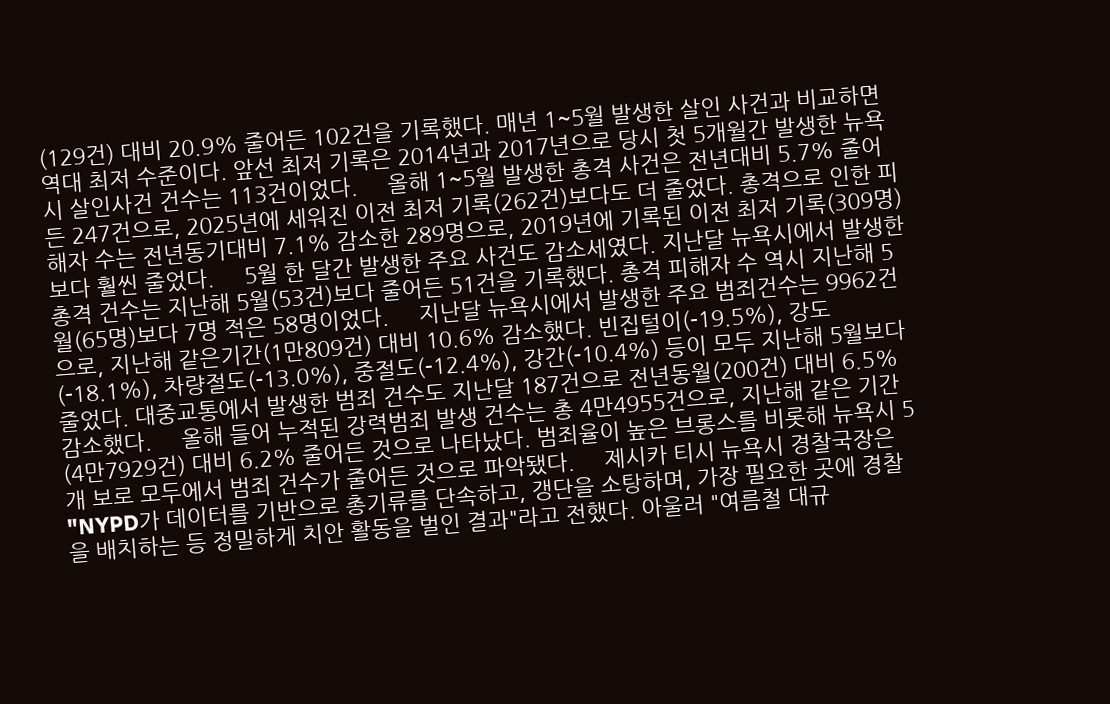(129건) 대비 20.9% 줄어든 102건을 기록했다. 매년 1~5월 발생한 살인 사건과 비교하면 역대 최저 수준이다. 앞선 최저 기록은 2014년과 2017년으로 당시 첫 5개월간 발생한 뉴욕시 살인사건 건수는 113건이었다.     올해 1~5월 발생한 총격 사건은 전년대비 5.7% 줄어든 247건으로, 2025년에 세워진 이전 최저 기록(262건)보다도 더 줄었다. 총격으로 인한 피해자 수는 전년동기대비 7.1% 감소한 289명으로, 2019년에 기록된 이전 최저 기록(309명)보다 훨씬 줄었다.     5월 한 달간 발생한 주요 사건도 감소세였다. 지난달 뉴욕시에서 발생한 총격 건수는 지난해 5월(53건)보다 줄어든 51건을 기록했다. 총격 피해자 수 역시 지난해 5월(65명)보다 7명 적은 58명이었다.     지난달 뉴욕시에서 발생한 주요 범죄건수는 9962건으로, 지난해 같은기간(1만809건) 대비 10.6% 감소했다. 빈집털이(-19.5%), 강도(-18.1%), 차량절도(-13.0%), 중절도(-12.4%), 강간(-10.4%) 등이 모두 지난해 5월보다 줄었다. 대중교통에서 발생한 범죄 건수도 지난달 187건으로 전년동월(200건) 대비 6.5% 감소했다.     올해 들어 누적된 강력범죄 발생 건수는 총 4만4955건으로, 지난해 같은 기간(4만7929건) 대비 6.2% 줄어든 것으로 나타났다. 범죄율이 높은 브롱스를 비롯해 뉴욕시 5개 보로 모두에서 범죄 건수가 줄어든 것으로 파악됐다.     제시카 티시 뉴욕시 경찰국장은 "NYPD가 데이터를 기반으로 총기류를 단속하고, 갱단을 소탕하며, 가장 필요한 곳에 경찰을 배치하는 등 정밀하게 치안 활동을 벌인 결과"라고 전했다. 아울러 "여름철 대규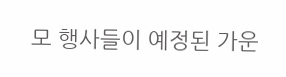모 행사들이 예정된 가운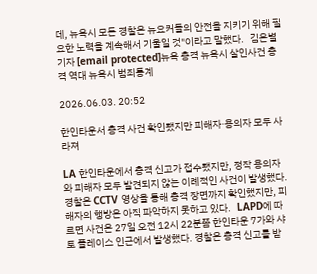데, 뉴욕시 모든 경찰은 뉴요커들의 안전을 지키기 위해 필요한 노력을 계속해서 기울일 것"이라고 말했다.   김은별 기자 [email protected]뉴욕 총격 뉴욕시 살인사건 총격 역대 뉴욕시 범죄통계

2026.06.03. 20:52

한인타운서 총격 사건 확인됐지만 피해자·용의자 모두 사라져

LA 한인타운에서 총격 신고가 접수됐지만, 정작 용의자와 피해자 모두 발견되지 않는 이례적인 사건이 발생했다.   경찰은 CCTV 영상을 통해 총격 장면까지 확인했지만, 피해자의 행방은 아직 파악하지 못하고 있다.   LAPD에 따르면 사건은 27일 오전 12시 22분쯤 한인타운 7가와 샤토 플레이스 인근에서 발생했다. 경찰은 총격 신고를 받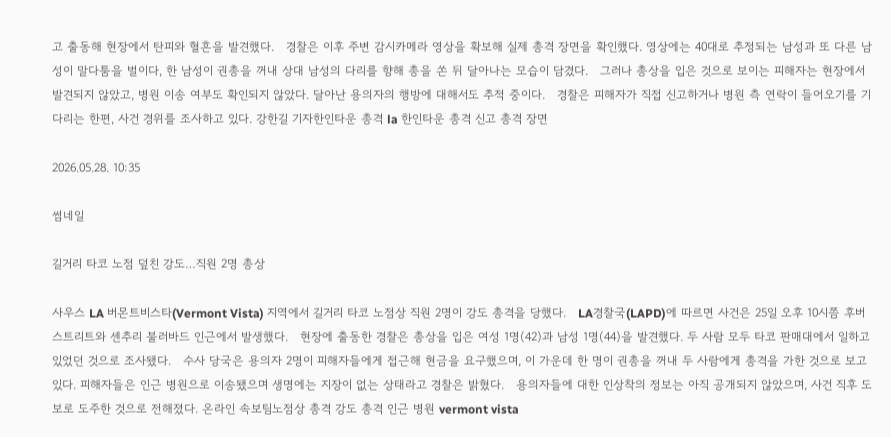고 출동해 현장에서 탄피와 혈흔을 발견했다.   경찰은 이후 주변 감시카메라 영상을 확보해 실제 총격 장면을 확인했다. 영상에는 40대로 추정되는 남성과 또 다른 남성이 말다툼을 벌이다, 한 남성이 권총을 꺼내 상대 남성의 다리를 향해 총을 쏜 뒤 달아나는 모습이 담겼다.   그러나 총상을 입은 것으로 보이는 피해자는 현장에서 발견되지 않았고, 병원 이송 여부도 확인되지 않았다. 달아난 용의자의 행방에 대해서도 추적 중이다.   경찰은 피해자가 직접 신고하거나 병원 측 연락이 들어오기를 기다리는 한편, 사건 경위를 조사하고 있다. 강한길 기자한인타운 총격 la 한인타운 총격 신고 총격 장면

2026.05.28. 10:35

썸네일

길거리 타코 노점 덮친 강도…직원 2명 총상

사우스 LA 버몬트비스타(Vermont Vista) 지역에서 길거리 타코 노점상 직원 2명이 강도 총격을 당했다.   LA경찰국(LAPD)에 따르면 사건은 25일 오후 10시쯤 후버 스트리트와 센추리 불러바드 인근에서 발생했다.   현장에 출동한 경찰은 총상을 입은 여성 1명(42)과 남성 1명(44)을 발견했다. 두 사람 모두 타코 판매대에서 일하고 있었던 것으로 조사됐다.   수사 당국은 용의자 2명이 피해자들에게 접근해 현금을 요구했으며, 이 가운데 한 명이 권총을 꺼내 두 사람에게 총격을 가한 것으로 보고 있다. 피해자들은 인근 병원으로 이송됐으며 생명에는 지장이 없는 상태라고 경찰은 밝혔다.   용의자들에 대한 인상착의 정보는 아직 공개되지 않았으며, 사건 직후 도보로 도주한 것으로 전해졌다. 온라인 속보팀노점상 총격 강도 총격 인근 병원 vermont vista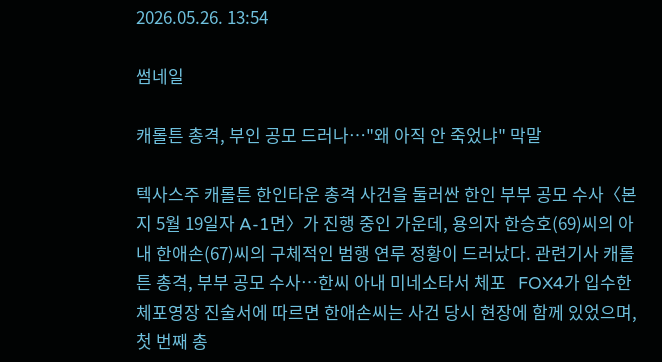2026.05.26. 13:54

썸네일

캐롤튼 총격, 부인 공모 드러나…"왜 아직 안 죽었냐" 막말

텍사스주 캐롤튼 한인타운 총격 사건을 둘러싼 한인 부부 공모 수사〈본지 5월 19일자 A-1면〉가 진행 중인 가운데, 용의자 한승호(69)씨의 아내 한애손(67)씨의 구체적인 범행 연루 정황이 드러났다. 관련기사 캐롤튼 총격, 부부 공모 수사…한씨 아내 미네소타서 체포   FOX4가 입수한 체포영장 진술서에 따르면 한애손씨는 사건 당시 현장에 함께 있었으며, 첫 번째 총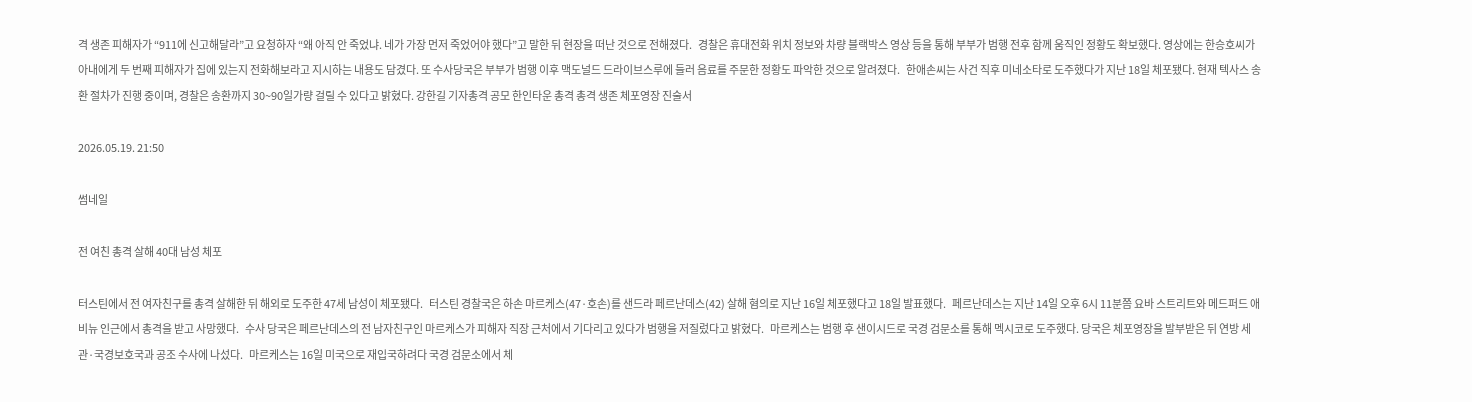격 생존 피해자가 “911에 신고해달라”고 요청하자 “왜 아직 안 죽었냐. 네가 가장 먼저 죽었어야 했다”고 말한 뒤 현장을 떠난 것으로 전해졌다.   경찰은 휴대전화 위치 정보와 차량 블랙박스 영상 등을 통해 부부가 범행 전후 함께 움직인 정황도 확보했다. 영상에는 한승호씨가 아내에게 두 번째 피해자가 집에 있는지 전화해보라고 지시하는 내용도 담겼다. 또 수사당국은 부부가 범행 이후 맥도널드 드라이브스루에 들러 음료를 주문한 정황도 파악한 것으로 알려졌다.   한애손씨는 사건 직후 미네소타로 도주했다가 지난 18일 체포됐다. 현재 텍사스 송환 절차가 진행 중이며, 경찰은 송환까지 30~90일가량 걸릴 수 있다고 밝혔다. 강한길 기자총격 공모 한인타운 총격 총격 생존 체포영장 진술서

2026.05.19. 21:50

썸네일

전 여친 총격 살해 40대 남성 체포

터스틴에서 전 여자친구를 총격 살해한 뒤 해외로 도주한 47세 남성이 체포됐다.   터스틴 경찰국은 하손 마르케스(47·호손)를 샌드라 페르난데스(42) 살해 혐의로 지난 16일 체포했다고 18일 발표했다.   페르난데스는 지난 14일 오후 6시 11분쯤 요바 스트리트와 메드퍼드 애비뉴 인근에서 총격을 받고 사망했다.   수사 당국은 페르난데스의 전 남자친구인 마르케스가 피해자 직장 근처에서 기다리고 있다가 범행을 저질렀다고 밝혔다.   마르케스는 범행 후 샌이시드로 국경 검문소를 통해 멕시코로 도주했다. 당국은 체포영장을 발부받은 뒤 연방 세관·국경보호국과 공조 수사에 나섰다.   마르케스는 16일 미국으로 재입국하려다 국경 검문소에서 체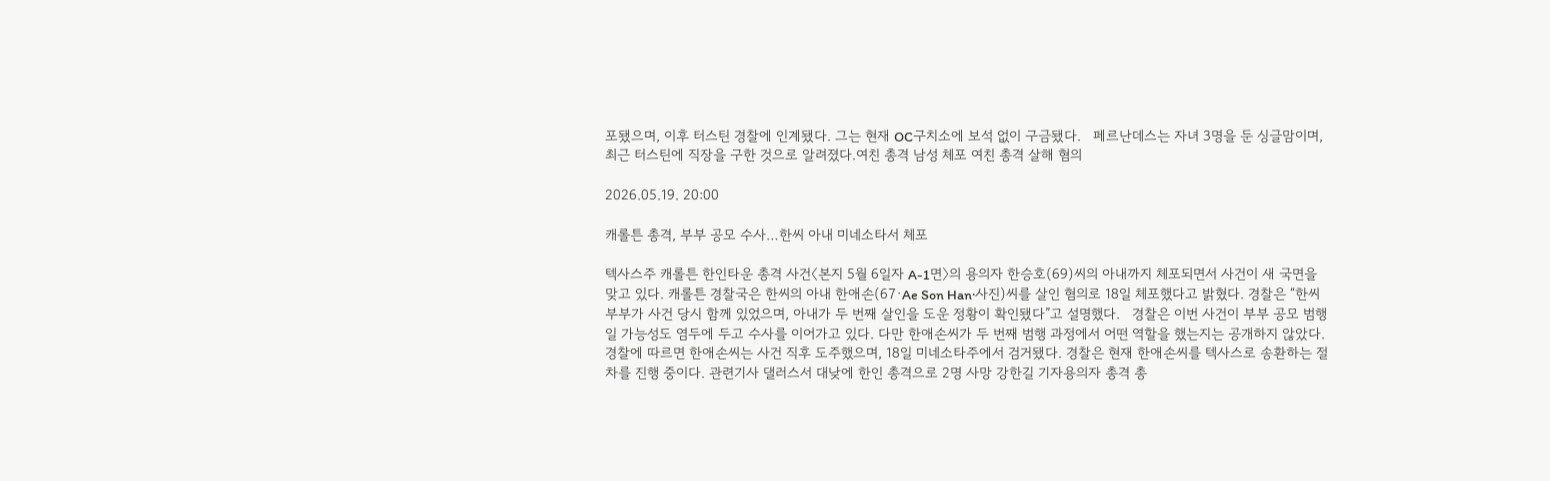포됐으며, 이후 터스틴 경찰에 인계됐다. 그는 현재 OC구치소에 보석 없이 구금됐다.   페르난데스는 자녀 3명을 둔 싱글맘이며, 최근 터스틴에 직장을 구한 것으로 알려졌다.여친 총격 남성 체포 여친 총격 살해 혐의

2026.05.19. 20:00

캐롤튼 총격, 부부 공모 수사…한씨 아내 미네소타서 체포

텍사스주 캐롤튼 한인타운 총격 사건〈본지 5월 6일자 A-1면〉의 용의자 한승호(69)씨의 아내까지 체포되면서 사건이 새 국면을 맞고 있다. 캐롤튼 경찰국은 한씨의 아내 한애손(67·Ae Son Han·사진)씨를 살인 혐의로 18일 체포했다고 밝혔다. 경찰은 “한씨 부부가 사건 당시 함께 있었으며, 아내가 두 번째 살인을 도운 정황이 확인됐다”고 설명했다.   경찰은 이번 사건이 부부 공모 범행일 가능성도 염두에 두고 수사를 이어가고 있다. 다만 한애손씨가 두 번째 범행 과정에서 어떤 역할을 했는지는 공개하지 않았다.   경찰에 따르면 한애손씨는 사건 직후 도주했으며, 18일 미네소타주에서 검거됐다. 경찰은 현재 한애손씨를 텍사스로 송환하는 절차를 진행 중이다. 관련기사 댈러스서 대낮에 한인 총격으로 2명 사망 강한길 기자용의자 총격 총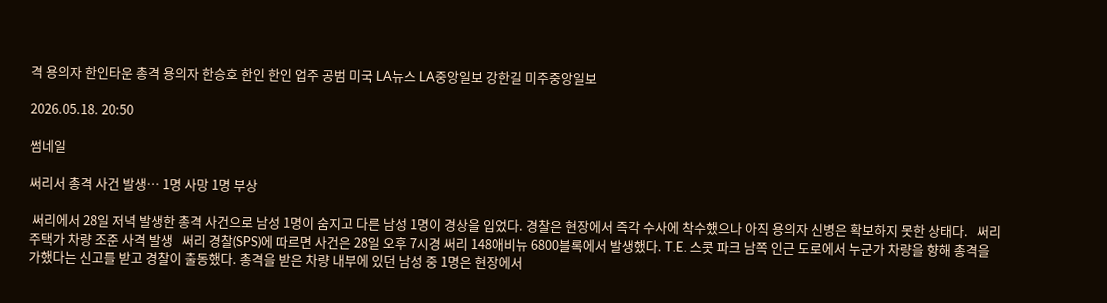격 용의자 한인타운 총격 용의자 한승호 한인 한인 업주 공범 미국 LA뉴스 LA중앙일보 강한길 미주중앙일보

2026.05.18. 20:50

썸네일

써리서 총격 사건 발생… 1명 사망 1명 부상

 써리에서 28일 저녁 발생한 총격 사건으로 남성 1명이 숨지고 다른 남성 1명이 경상을 입었다. 경찰은 현장에서 즉각 수사에 착수했으나 아직 용의자 신병은 확보하지 못한 상태다.   써리 주택가 차량 조준 사격 발생   써리 경찰(SPS)에 따르면 사건은 28일 오후 7시경 써리 148애비뉴 6800블록에서 발생했다. T.E. 스콧 파크 남쪽 인근 도로에서 누군가 차량을 향해 총격을 가했다는 신고를 받고 경찰이 출동했다. 총격을 받은 차량 내부에 있던 남성 중 1명은 현장에서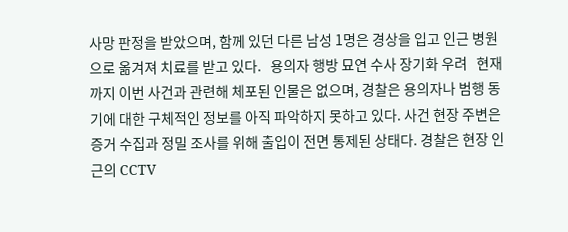사망 판정을 받았으며, 함께 있던 다른 남성 1명은 경상을 입고 인근 병원으로 옮겨져 치료를 받고 있다.   용의자 행방 묘연 수사 장기화 우려   현재까지 이번 사건과 관련해 체포된 인물은 없으며, 경찰은 용의자나 범행 동기에 대한 구체적인 정보를 아직 파악하지 못하고 있다. 사건 현장 주변은 증거 수집과 정밀 조사를 위해 출입이 전면 통제된 상태다. 경찰은 현장 인근의 CCTV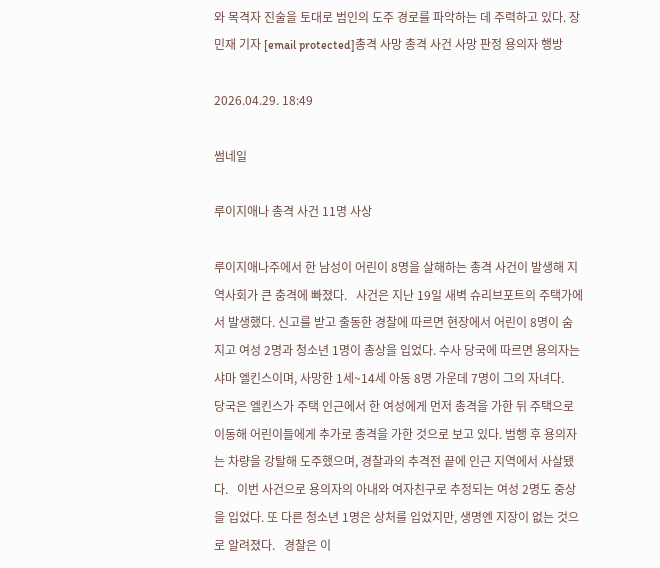와 목격자 진술을 토대로 범인의 도주 경로를 파악하는 데 주력하고 있다. 장민재 기자 [email protected]총격 사망 총격 사건 사망 판정 용의자 행방

2026.04.29. 18:49

썸네일

루이지애나 총격 사건 11명 사상

루이지애나주에서 한 남성이 어린이 8명을 살해하는 총격 사건이 발생해 지역사회가 큰 충격에 빠졌다.   사건은 지난 19일 새벽 슈리브포트의 주택가에서 발생했다. 신고를 받고 출동한 경찰에 따르면 현장에서 어린이 8명이 숨지고 여성 2명과 청소년 1명이 총상을 입었다. 수사 당국에 따르면 용의자는 샤마 엘킨스이며, 사망한 1세~14세 아동 8명 가운데 7명이 그의 자녀다.   당국은 엘킨스가 주택 인근에서 한 여성에게 먼저 총격을 가한 뒤 주택으로 이동해 어린이들에게 추가로 총격을 가한 것으로 보고 있다. 범행 후 용의자는 차량을 강탈해 도주했으며, 경찰과의 추격전 끝에 인근 지역에서 사살됐다.   이번 사건으로 용의자의 아내와 여자친구로 추정되는 여성 2명도 중상을 입었다. 또 다른 청소년 1명은 상처를 입었지만, 생명엔 지장이 없는 것으로 알려졌다.   경찰은 이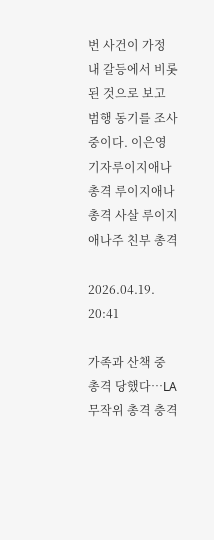번 사건이 가정 내 갈등에서 비롯된 것으로 보고 범행 동기를 조사 중이다. 이은영 기자루이지애나 총격 루이지애나 총격 사살 루이지애나주 친부 총격

2026.04.19. 20:41

가족과 산책 중 총격 당했다…LA 무작위 총격 충격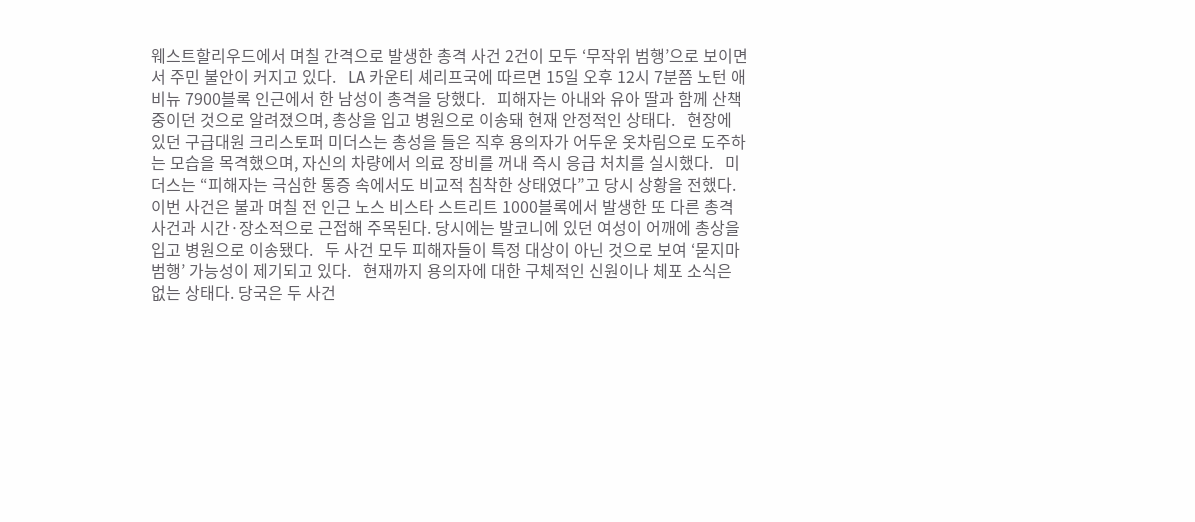웨스트할리우드에서 며칠 간격으로 발생한 총격 사건 2건이 모두 ‘무작위 범행’으로 보이면서 주민 불안이 커지고 있다.   LA 카운티 셰리프국에 따르면 15일 오후 12시 7분쯤 노턴 애비뉴 7900블록 인근에서 한 남성이 총격을 당했다.   피해자는 아내와 유아 딸과 함께 산책 중이던 것으로 알려졌으며, 총상을 입고 병원으로 이송돼 현재 안정적인 상태다.   현장에 있던 구급대원 크리스토퍼 미더스는 총성을 들은 직후 용의자가 어두운 옷차림으로 도주하는 모습을 목격했으며, 자신의 차량에서 의료 장비를 꺼내 즉시 응급 처치를 실시했다.   미더스는 “피해자는 극심한 통증 속에서도 비교적 침착한 상태였다”고 당시 상황을 전했다.   이번 사건은 불과 며칠 전 인근 노스 비스타 스트리트 1000블록에서 발생한 또 다른 총격 사건과 시간·장소적으로 근접해 주목된다. 당시에는 발코니에 있던 여성이 어깨에 총상을 입고 병원으로 이송됐다.   두 사건 모두 피해자들이 특정 대상이 아닌 것으로 보여 ‘묻지마 범행’ 가능성이 제기되고 있다.   현재까지 용의자에 대한 구체적인 신원이나 체포 소식은 없는 상태다. 당국은 두 사건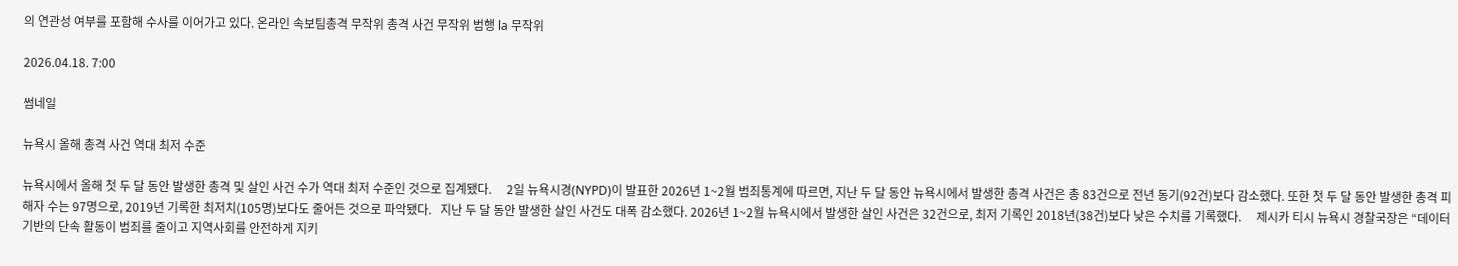의 연관성 여부를 포함해 수사를 이어가고 있다. 온라인 속보팀총격 무작위 총격 사건 무작위 범행 la 무작위

2026.04.18. 7:00

썸네일

뉴욕시 올해 총격 사건 역대 최저 수준

뉴욕시에서 올해 첫 두 달 동안 발생한 총격 및 살인 사건 수가 역대 최저 수준인 것으로 집계됐다.     2일 뉴욕시경(NYPD)이 발표한 2026년 1~2월 범죄통계에 따르면, 지난 두 달 동안 뉴욕시에서 발생한 총격 사건은 총 83건으로 전년 동기(92건)보다 감소했다. 또한 첫 두 달 동안 발생한 총격 피해자 수는 97명으로, 2019년 기록한 최저치(105명)보다도 줄어든 것으로 파악됐다.   지난 두 달 동안 발생한 살인 사건도 대폭 감소했다. 2026년 1~2월 뉴욕시에서 발생한 살인 사건은 32건으로, 최저 기록인 2018년(38건)보다 낮은 수치를 기록했다.     제시카 티시 뉴욕시 경찰국장은 “데이터 기반의 단속 활동이 범죄를 줄이고 지역사회를 안전하게 지키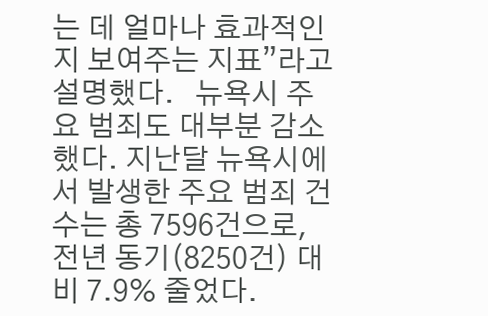는 데 얼마나 효과적인지 보여주는 지표”라고 설명했다.   뉴욕시 주요 범죄도 대부분 감소했다. 지난달 뉴욕시에서 발생한 주요 범죄 건수는 총 7596건으로, 전년 동기(8250건) 대비 7.9% 줄었다.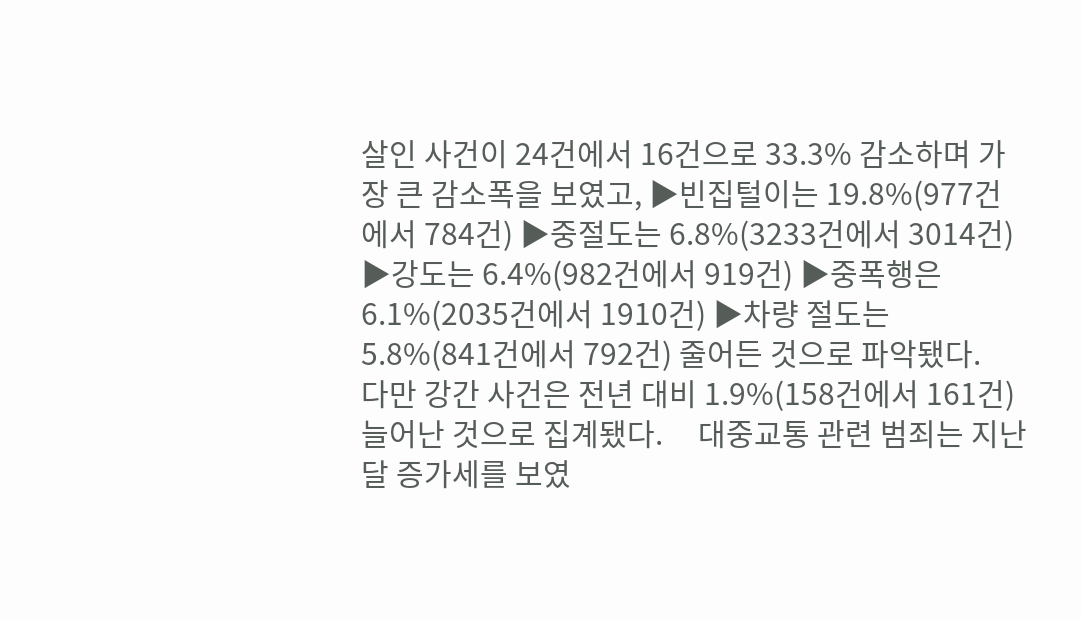살인 사건이 24건에서 16건으로 33.3% 감소하며 가장 큰 감소폭을 보였고, ▶빈집털이는 19.8%(977건에서 784건) ▶중절도는 6.8%(3233건에서 3014건) ▶강도는 6.4%(982건에서 919건) ▶중폭행은 6.1%(2035건에서 1910건) ▶차량 절도는 5.8%(841건에서 792건) 줄어든 것으로 파악됐다.     다만 강간 사건은 전년 대비 1.9%(158건에서 161건) 늘어난 것으로 집계됐다.     대중교통 관련 범죄는 지난달 증가세를 보였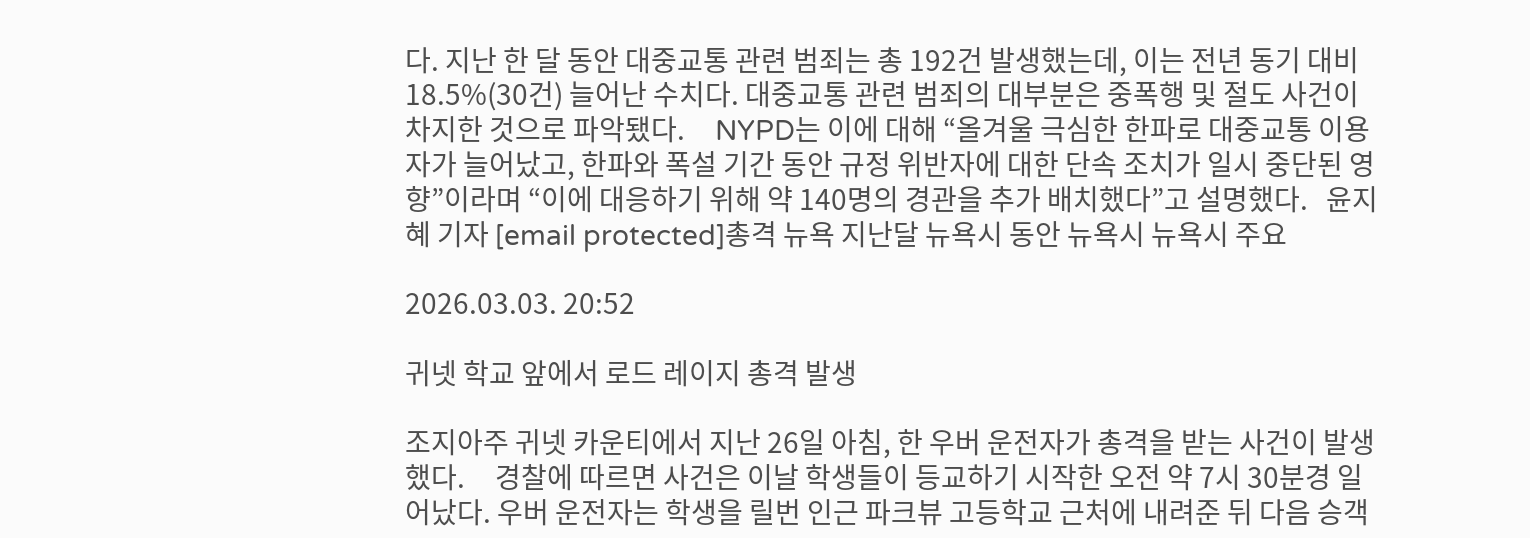다. 지난 한 달 동안 대중교통 관련 범죄는 총 192건 발생했는데, 이는 전년 동기 대비 18.5%(30건) 늘어난 수치다. 대중교통 관련 범죄의 대부분은 중폭행 및 절도 사건이 차지한 것으로 파악됐다.     NYPD는 이에 대해 “올겨울 극심한 한파로 대중교통 이용자가 늘어났고, 한파와 폭설 기간 동안 규정 위반자에 대한 단속 조치가 일시 중단된 영향”이라며 “이에 대응하기 위해 약 140명의 경관을 추가 배치했다”고 설명했다.   윤지혜 기자 [email protected]총격 뉴욕 지난달 뉴욕시 동안 뉴욕시 뉴욕시 주요

2026.03.03. 20:52

귀넷 학교 앞에서 로드 레이지 총격 발생

조지아주 귀넷 카운티에서 지난 26일 아침, 한 우버 운전자가 총격을 받는 사건이 발생했다.     경찰에 따르면 사건은 이날 학생들이 등교하기 시작한 오전 약 7시 30분경 일어났다. 우버 운전자는 학생을 릴번 인근 파크뷰 고등학교 근처에 내려준 뒤 다음 승객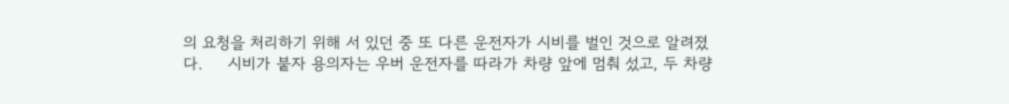의 요청을 처리하기 위해 서 있던 중 또 다른 운전자가 시비를 벌인 것으로 알려졌다.     시비가 붙자 용의자는 우버 운전자를 따라가 차량 앞에 멈춰 섰고, 두 차량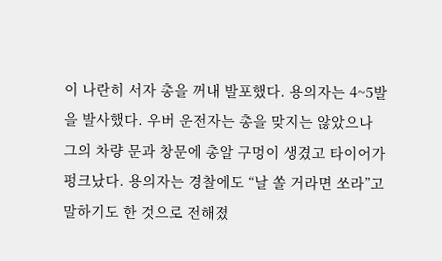이 나란히 서자 총을 꺼내 발포했다. 용의자는 4~5발을 발사했다. 우버 운전자는 총을 맞지는 않았으나 그의 차량 문과 창문에 총알 구멍이 생겼고 타이어가 펑크났다. 용의자는 경찰에도 “날 쏠 거라면 쏘라”고 말하기도 한 것으로 전해졌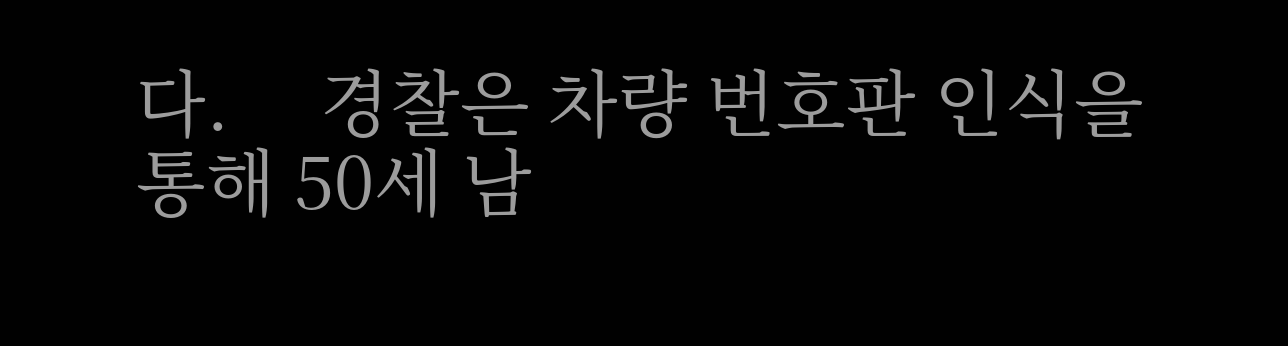다.     경찰은 차량 번호판 인식을 통해 50세 남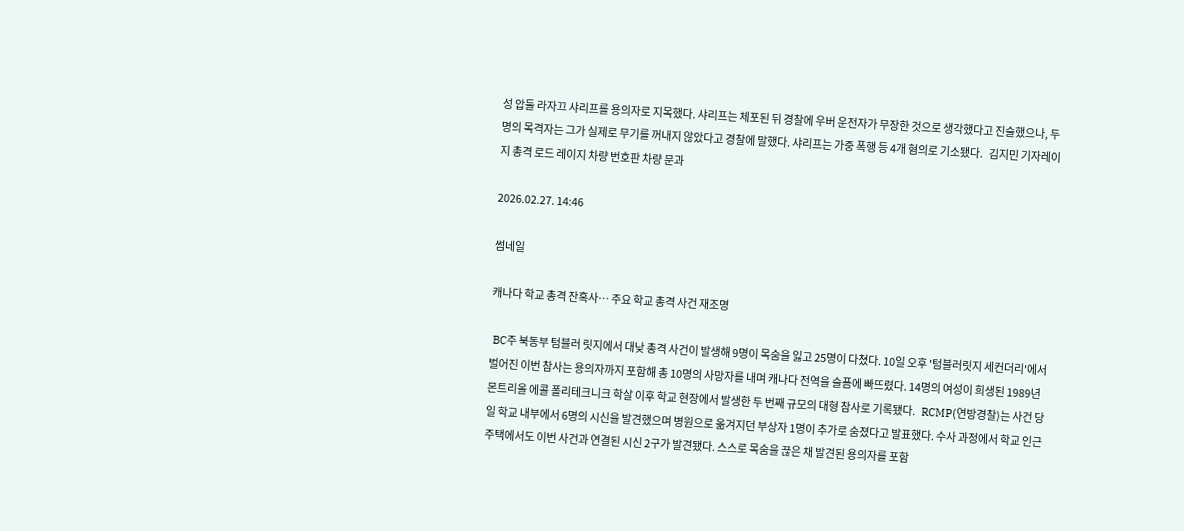성 압둘 라자끄 샤리프를 용의자로 지목했다. 샤리프는 체포된 뒤 경찰에 우버 운전자가 무장한 것으로 생각했다고 진술했으나, 두 명의 목격자는 그가 실제로 무기를 꺼내지 않았다고 경찰에 말했다. 샤리프는 가중 폭행 등 4개 혐의로 기소됐다.   김지민 기자레이지 총격 로드 레이지 차량 번호판 차량 문과

2026.02.27. 14:46

썸네일

캐나다 학교 총격 잔혹사… 주요 학교 총격 사건 재조명

 BC주 북동부 텀블러 릿지에서 대낮 총격 사건이 발생해 9명이 목숨을 잃고 25명이 다쳤다. 10일 오후 '텀블러릿지 세컨더리'에서 벌어진 이번 참사는 용의자까지 포함해 총 10명의 사망자를 내며 캐나다 전역을 슬픔에 빠뜨렸다. 14명의 여성이 희생된 1989년 몬트리올 에콜 폴리테크니크 학살 이후 학교 현장에서 발생한 두 번째 규모의 대형 참사로 기록됐다.   RCMP(연방경찰)는 사건 당일 학교 내부에서 6명의 시신을 발견했으며 병원으로 옮겨지던 부상자 1명이 추가로 숨졌다고 발표했다. 수사 과정에서 학교 인근 주택에서도 이번 사건과 연결된 시신 2구가 발견됐다. 스스로 목숨을 끊은 채 발견된 용의자를 포함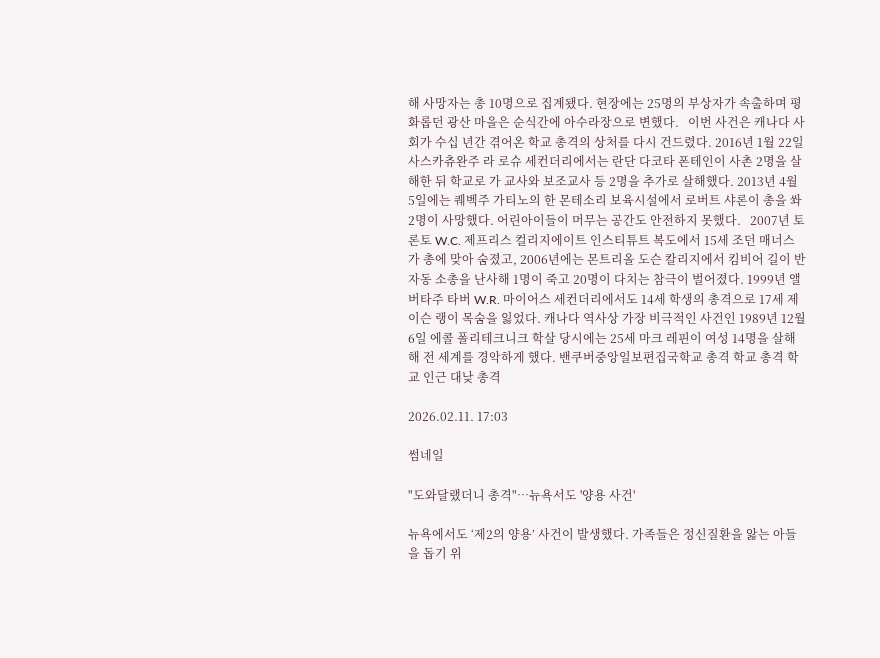해 사망자는 총 10명으로 집계됐다. 현장에는 25명의 부상자가 속출하며 평화롭던 광산 마을은 순식간에 아수라장으로 변했다.   이번 사건은 캐나다 사회가 수십 년간 겪어온 학교 총격의 상처를 다시 건드렸다. 2016년 1월 22일 사스카츄완주 라 로슈 세컨더리에서는 란단 다코타 폰테인이 사촌 2명을 살해한 뒤 학교로 가 교사와 보조교사 등 2명을 추가로 살해했다. 2013년 4월 5일에는 퀘벡주 가티노의 한 몬테소리 보육시설에서 로버트 샤론이 총을 쏴 2명이 사망했다. 어린아이들이 머무는 공간도 안전하지 못했다.   2007년 토론토 W.C. 제프리스 컬리지에이트 인스티튜트 복도에서 15세 조던 매너스가 총에 맞아 숨졌고, 2006년에는 몬트리올 도슨 칼리지에서 킴비어 길이 반자동 소총을 난사해 1명이 죽고 20명이 다치는 참극이 벌어졌다. 1999년 앨버타주 타버 W.R. 마이어스 세컨더리에서도 14세 학생의 총격으로 17세 제이슨 랭이 목숨을 잃었다. 캐나다 역사상 가장 비극적인 사건인 1989년 12월 6일 에콜 폴리테크니크 학살 당시에는 25세 마크 레핀이 여성 14명을 살해해 전 세계를 경악하게 했다. 밴쿠버중앙일보편집국학교 총격 학교 총격 학교 인근 대낮 총격

2026.02.11. 17:03

썸네일

"도와달랬더니 총격"…뉴욕서도 '양용 사건'

뉴욕에서도 ‘제2의 양용’ 사건이 발생했다. 가족들은 정신질환을 앓는 아들을 돕기 위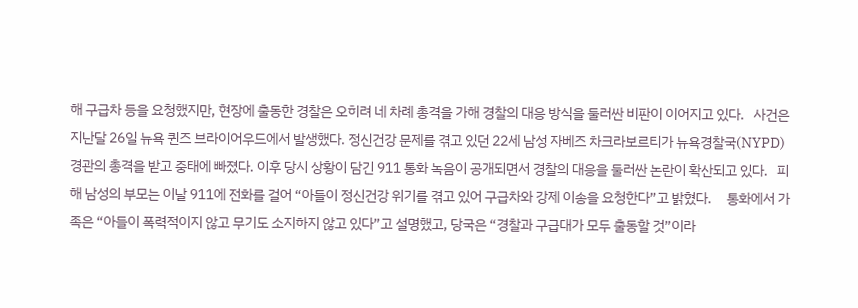해 구급차 등을 요청했지만, 현장에 출동한 경찰은 오히려 네 차례 총격을 가해 경찰의 대응 방식을 둘러싼 비판이 이어지고 있다.   사건은 지난달 26일 뉴욕 퀸즈 브라이어우드에서 발생했다. 정신건강 문제를 겪고 있던 22세 남성 자베즈 차크라보르티가 뉴욕경찰국(NYPD) 경관의 총격을 받고 중태에 빠졌다. 이후 당시 상황이 담긴 911 통화 녹음이 공개되면서 경찰의 대응을 둘러싼 논란이 확산되고 있다.   피해 남성의 부모는 이날 911에 전화를 걸어 “아들이 정신건강 위기를 겪고 있어 구급차와 강제 이송을 요청한다”고 밝혔다.     통화에서 가족은 “아들이 폭력적이지 않고 무기도 소지하지 않고 있다”고 설명했고, 당국은 “경찰과 구급대가 모두 출동할 것”이라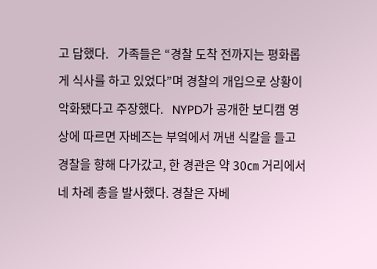고 답했다.   가족들은 “경찰 도착 전까지는 평화롭게 식사를 하고 있었다”며 경찰의 개입으로 상황이 악화됐다고 주장했다.   NYPD가 공개한 보디캠 영상에 따르면 자베즈는 부엌에서 꺼낸 식칼을 들고 경찰을 향해 다가갔고, 한 경관은 약 30㎝ 거리에서 네 차례 총을 발사했다. 경찰은 자베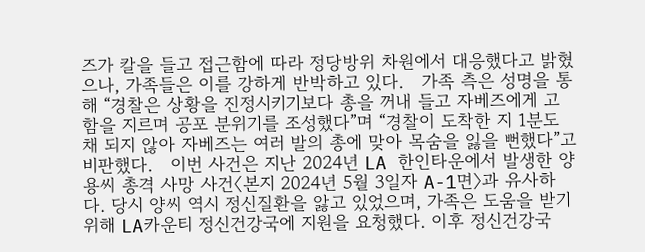즈가 칼을 들고 접근함에 따라 정당방위 차원에서 대응했다고 밝혔으나, 가족들은 이를 강하게 반박하고 있다.   가족 측은 성명을 통해 “경찰은 상황을 진정시키기보다 총을 꺼내 들고 자베즈에게 고함을 지르며 공포 분위기를 조성했다”며 “경찰이 도착한 지 1분도 채 되지 않아 자베즈는 여러 발의 총에 맞아 목숨을 잃을 뻔했다”고 비판했다.   이번 사건은 지난 2024년 LA 한인타운에서 발생한 양용씨 총격 사망 사건〈본지 2024년 5월 3일자 A-1면〉과 유사하다. 당시 양씨 역시 정신질환을 앓고 있었으며, 가족은 도움을 받기 위해 LA카운티 정신건강국에 지원을 요청했다. 이후 정신건강국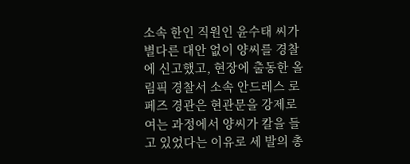소속 한인 직원인 윤수태 씨가 별다른 대안 없이 양씨를 경찰에 신고했고, 현장에 출동한 올림픽 경찰서 소속 안드레스 로페즈 경관은 현관문을 강제로 여는 과정에서 양씨가 칼을 들고 있었다는 이유로 세 발의 총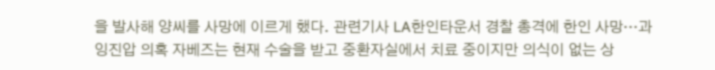을 발사해 양씨를 사망에 이르게 했다. 관련기사 LA한인타운서 경찰 총격에 한인 사망…과잉진압 의혹 자베즈는 현재 수술을 받고 중환자실에서 치료 중이지만 의식이 없는 상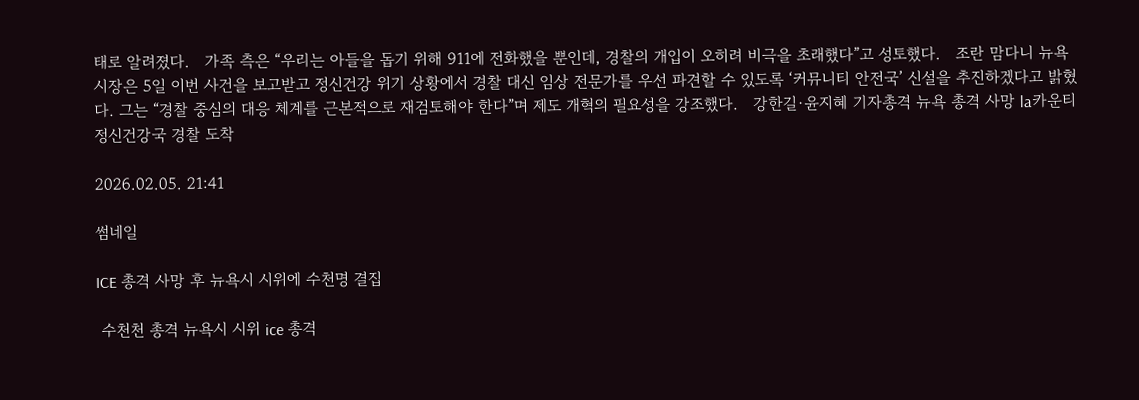태로 알려졌다.   가족 측은 “우리는 아들을 돕기 위해 911에 전화했을 뿐인데, 경찰의 개입이 오히려 비극을 초래했다”고 성토했다.   조란 맘다니 뉴욕시장은 5일 이번 사건을 보고받고 정신건강 위기 상황에서 경찰 대신 임상 전문가를 우선 파견할 수 있도록 ‘커뮤니티 안전국’ 신설을 추진하겠다고 밝혔다. 그는 “경찰 중심의 대응 체계를 근본적으로 재검토해야 한다”며 제도 개혁의 필요성을 강조했다.   강한길·윤지혜 기자총격 뉴욕 총격 사망 la카운티 정신건강국 경찰 도착

2026.02.05. 21:41

썸네일

ICE 총격 사망 후 뉴욕시 시위에 수천명 결집

 수천천 총격 뉴욕시 시위 ice 총격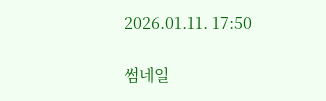2026.01.11. 17:50

썸네일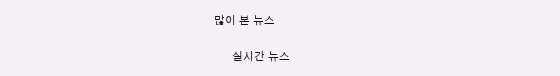많이 본 뉴스

      실시간 뉴스